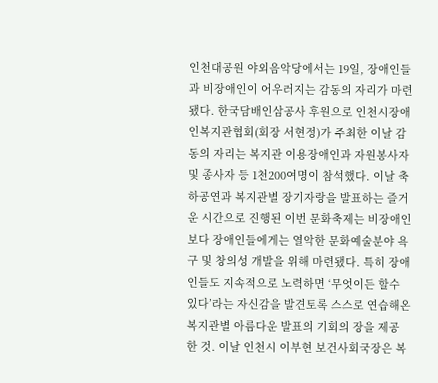인천대공원 야외음악당에서는 19일, 장애인들과 비장애인이 어우러지는 감동의 자리가 마련됐다. 한국담배인삼공사 후원으로 인천시장애인복지관협회(회장 서현정)가 주최한 이날 감동의 자리는 복지관 이용장애인과 자원봉사자 및 종사자 등 1천200여명이 참석했다. 이날 축하공연과 복지관별 장기자랑을 발표하는 즐거운 시간으로 진행된 이번 문화축제는 비장애인보다 장애인들에게는 열악한 문화예술분야 욕구 및 창의성 개발을 위해 마련됐다. 특히 장애인들도 지속적으로 노력하면 ‘무엇이든 할수 있다’라는 자신감을 발견토록 스스로 연습해온 복지관별 아름다운 발표의 기회의 장을 제공 한 것. 이날 인천시 이부현 보건사회국장은 복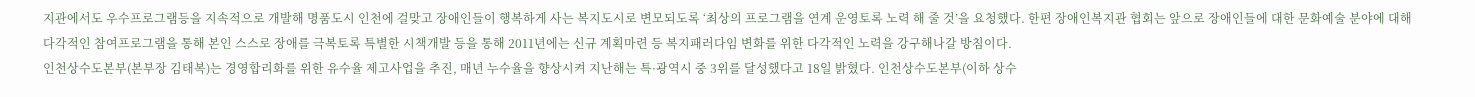지관에서도 우수프로그램등을 지속적으로 개발해 명품도시 인천에 걸맞고 장애인들이 행복하게 사는 복지도시로 변모되도록 ‘최상의 프로그램을 연계 운영토록 노력 해 줄 것’을 요청했다. 한편 장애인복지관 협회는 앞으로 장애인들에 대한 문화예술 분야에 대해 다각적인 참여프로그램을 통해 본인 스스로 장애를 극복토록 특별한 시책개발 등을 통해 2011년에는 신규 계획마련 등 복지패러다임 변화를 위한 다각적인 노력을 강구해나갈 방침이다.
인천상수도본부(본부장 김태복)는 경영합리화를 위한 유수율 제고사업을 추진, 매년 누수율을 향상시켜 지난해는 특·광역시 중 3위를 달성했다고 18일 밝혔다. 인천상수도본부(이하 상수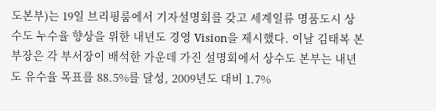도본부)는 19일 브리핑룸에서 기자설명회를 갖고 세계일류 명품도시 상수도 누수율 향상을 위한 내년도 경영 Vision을 제시했다. 이날 김태복 본부장은 각 부서장이 배석한 가운데 가진 설명회에서 상수도 본부는 내년도 유수율 목표를 88.5%를 달성, 2009년도 대비 1.7%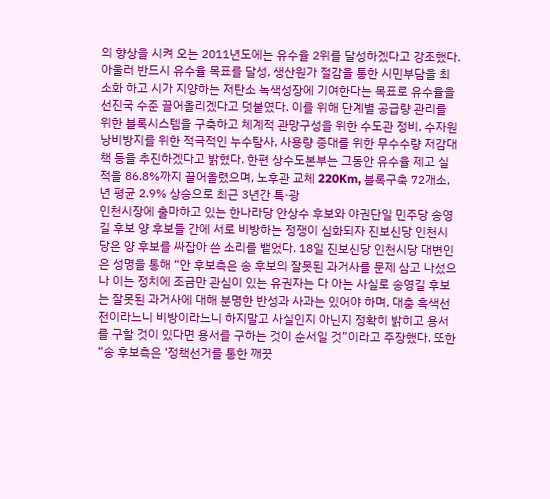의 향상을 시켜 오는 2011년도에는 유수율 2위를 달성하겠다고 강조했다. 아울러 반드시 유수율 목표를 달성, 생산원가 절감을 통한 시민부담을 최소화 하고 시가 지양하는 저탄소 녹색성장에 기여한다는 목표로 유수율을 선진국 수준 끌어올리겠다고 덧붙였다. 이를 위해 단계별 공급량 관리를 위한 블록시스템을 구축하고 체계적 관망구성을 위한 수도관 정비, 수자원 낭비방지를 위한 적극적인 누수탐사, 사용량 증대를 위한 무수수량 저감대책 등을 추진하겠다고 밝혔다. 한편 상수도본부는 그동안 유수율 제고 실적을 86.8%까지 끌어올렸으며, 노후관 교체 220Km, 블록구축 72개소, 년 평균 2.9% 상승으로 최근 3년간 특·광
인천시장에 출마하고 있는 한나라당 안상수 후보와 야권단일 민주당 송영길 후보 양 후보들 간에 서로 비방하는 정쟁이 심화되자 진보신당 인천시당은 양 후보를 싸잡아 쓴 소리를 뱉었다. 18일 진보신당 인천시당 대변인은 성명을 통해 “안 후보측은 송 후보의 잘못된 과거사를 문제 삼고 나섰으나 이는 정치에 조금만 관심이 있는 유권자는 다 아는 사실로 송영길 후보는 잘못된 과거사에 대해 분명한 반성과 사과는 있어야 하며, 대충 흑색선전이라느니 비방이라느니 하지말고 사실인지 아닌지 정확히 밝히고 용서를 구할 것이 있다면 용서를 구하는 것이 순서일 것”이라고 주장했다. 또한 “송 후보측은 ‘정책선거를 통한 깨끗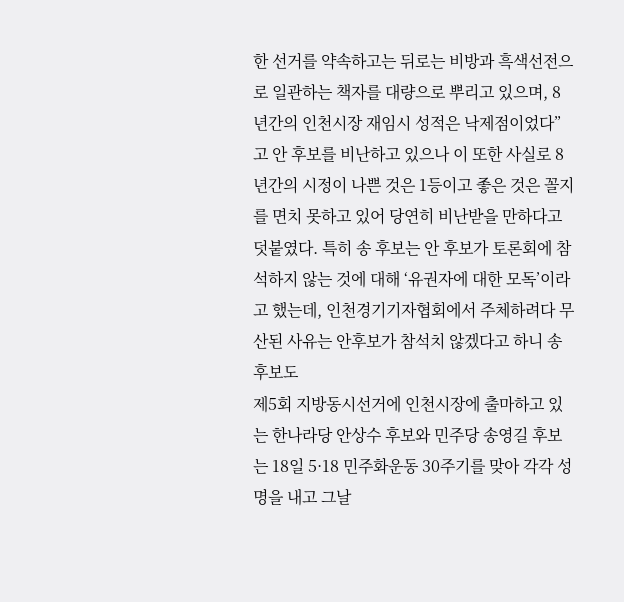한 선거를 약속하고는 뒤로는 비방과 흑색선전으로 일관하는 책자를 대량으로 뿌리고 있으며, 8년간의 인천시장 재임시 성적은 낙제점이었다”고 안 후보를 비난하고 있으나 이 또한 사실로 8년간의 시정이 나쁜 것은 1등이고 좋은 것은 꼴지를 면치 못하고 있어 당연히 비난받을 만하다고 덧붙였다. 특히 송 후보는 안 후보가 토론회에 참석하지 않는 것에 대해 ‘유권자에 대한 모독’이라고 했는데, 인천경기기자협회에서 주체하려다 무산된 사유는 안후보가 참석치 않겠다고 하니 송후보도
제5회 지방동시선거에 인천시장에 출마하고 있는 한나라당 안상수 후보와 민주당 송영길 후보는 18일 5·18 민주화운동 30주기를 맞아 각각 성명을 내고 그날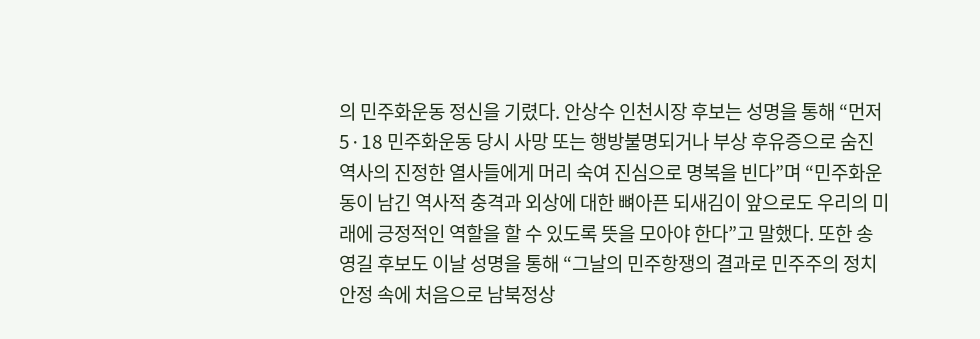의 민주화운동 정신을 기렸다. 안상수 인천시장 후보는 성명을 통해 “먼저 5·18 민주화운동 당시 사망 또는 행방불명되거나 부상 후유증으로 숨진 역사의 진정한 열사들에게 머리 숙여 진심으로 명복을 빈다”며 “민주화운동이 남긴 역사적 충격과 외상에 대한 뼈아픈 되새김이 앞으로도 우리의 미래에 긍정적인 역할을 할 수 있도록 뜻을 모아야 한다”고 말했다. 또한 송영길 후보도 이날 성명을 통해 “그날의 민주항쟁의 결과로 민주주의 정치안정 속에 처음으로 남북정상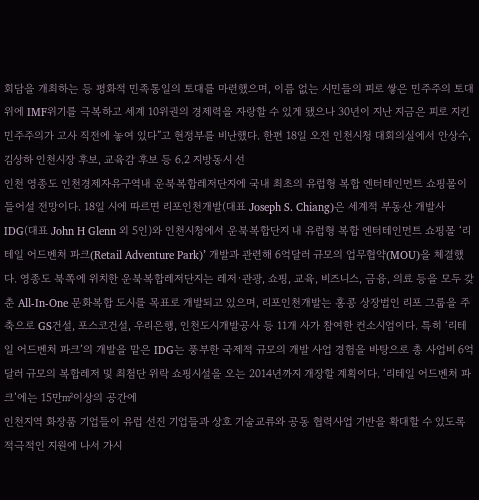회담을 개최하는 등 평화적 민족통일의 토대를 마련했으며, 이름 없는 시민들의 피로 쌓은 민주주의 토대 위에 IMF위기를 극복하고 세계 10위권의 경제력을 자랑할 수 있게 됐으나 30년이 지난 지금은 피로 지킨 민주주의가 고사 직전에 놓여 있다”고 현정부를 비난했다. 한편 18일 오전 인천시청 대회의실에서 안상수, 김상하 인천시장 후보, 교육감 후보 등 6.2 지방동시 선
인천 영종도 인천경제자유구역내 운북복합레저단지에 국내 최초의 유럽형 복합 엔터테인먼트 쇼핑몰이 들어설 전망이다. 18일 시에 따르면 리포인천개발(대표 Joseph S. Chiang)은 세계적 부동산 개발사 IDG(대표 John H Glenn 외 5인)와 인천시청에서 운북복합단지 내 유럽형 복합 엔터테인먼트 쇼핑몰 ‘리테일 어드벤처 파크(Retail Adventure Park)’ 개발과 관련해 6억달러 규모의 업무협약(MOU)을 체결했다. 영종도 북쪽에 위치한 운북복합레저단지는 레저·관광, 쇼핑, 교육, 비즈니스, 금융, 의료 등을 모두 갖춘 All-In-One 문화복합 도시를 목표로 개발되고 있으며, 리포인천개발는 홍콩 상장법인 리포 그룹을 주축으로 GS건설, 포스코건설, 우리은행, 인천도시개발공사 등 11개 사가 참여한 컨소시엄이다. 특히 ‘리테일 어드벤처 파크’의 개발을 맡은 IDG는 풍부한 국제적 규모의 개발 사업 경험을 바탕으로 총 사업비 6억달러 규모의 복합레저 및 최첨단 위락 쇼핑시설을 오는 2014년까지 개장할 계획이다. ‘리테일 어드벤처 파크’에는 15만㎡이상의 공간에
인천지역 화장품 기업들이 유럽 선진 기업들과 상호 기술교류와 공동 협력사업 기반을 확대할 수 있도록 적극적인 지원에 나서 가시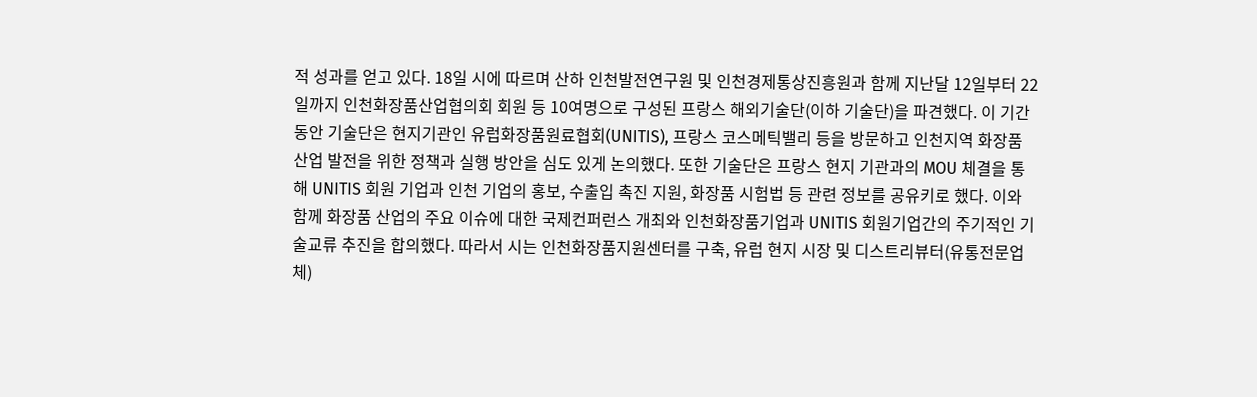적 성과를 얻고 있다. 18일 시에 따르며 산하 인천발전연구원 및 인천경제통상진흥원과 함께 지난달 12일부터 22일까지 인천화장품산업협의회 회원 등 10여명으로 구성된 프랑스 해외기술단(이하 기술단)을 파견했다. 이 기간동안 기술단은 현지기관인 유럽화장품원료협회(UNITIS), 프랑스 코스메틱밸리 등을 방문하고 인천지역 화장품 산업 발전을 위한 정책과 실행 방안을 심도 있게 논의했다. 또한 기술단은 프랑스 현지 기관과의 MOU 체결을 통해 UNITIS 회원 기업과 인천 기업의 홍보, 수출입 촉진 지원, 화장품 시험법 등 관련 정보를 공유키로 했다. 이와 함께 화장품 산업의 주요 이슈에 대한 국제컨퍼런스 개최와 인천화장품기업과 UNITIS 회원기업간의 주기적인 기술교류 추진을 합의했다. 따라서 시는 인천화장품지원센터를 구축, 유럽 현지 시장 및 디스트리뷰터(유통전문업체)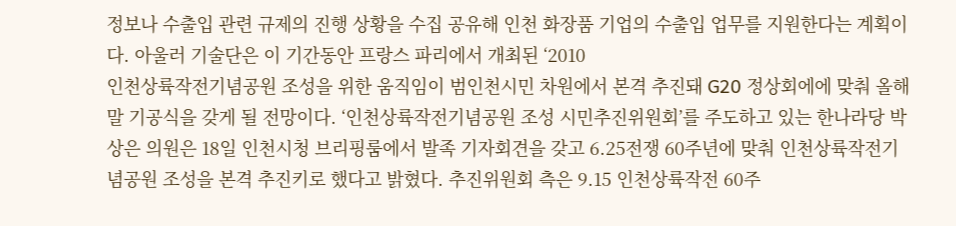정보나 수출입 관련 규제의 진행 상황을 수집 공유해 인천 화장품 기업의 수출입 업무를 지원한다는 계획이다. 아울러 기술단은 이 기간동안 프랑스 파리에서 개최된 ‘2010
인천상륙작전기념공원 조성을 위한 움직임이 범인천시민 차원에서 본격 추진돼 G20 정상회에에 맞춰 올해 말 기공식을 갖게 될 전망이다. ‘인천상륙작전기념공원 조성 시민추진위원회’를 주도하고 있는 한나라당 박상은 의원은 18일 인천시청 브리핑룸에서 발족 기자회견을 갖고 6.25전쟁 60주년에 맞춰 인천상륙작전기념공원 조성을 본격 추진키로 했다고 밝혔다. 추진위원회 측은 9.15 인천상륙작전 60주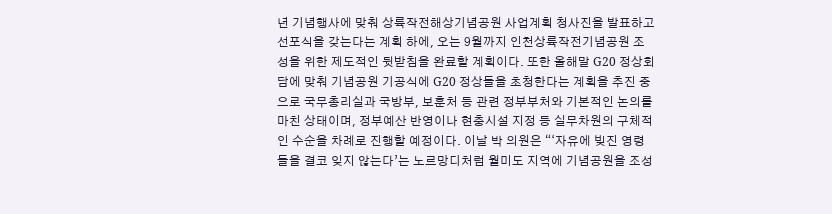년 기념행사에 맞춰 상륙작전해상기념공원 사업계획 청사진을 발표하고 선포식을 갖는다는 계획 하에, 오는 9월까지 인천상륙작전기념공원 조성을 위한 제도적인 뒷받침을 완료할 계획이다. 또한 올해말 G20 정상회담에 맞춰 기념공원 기공식에 G20 정상들을 초청한다는 계획을 추진 중으로 국무총리실과 국방부, 보훈처 등 관련 정부부처와 기본적인 논의를 마친 상태이며, 정부예산 반영이나 현충시설 지정 등 실무차원의 구체적인 수순을 차례로 진행할 예정이다. 이날 박 의원은 “‘자유에 빚진 영령들을 결코 잊지 않는다’는 노르망디처럼 월미도 지역에 기념공원을 조성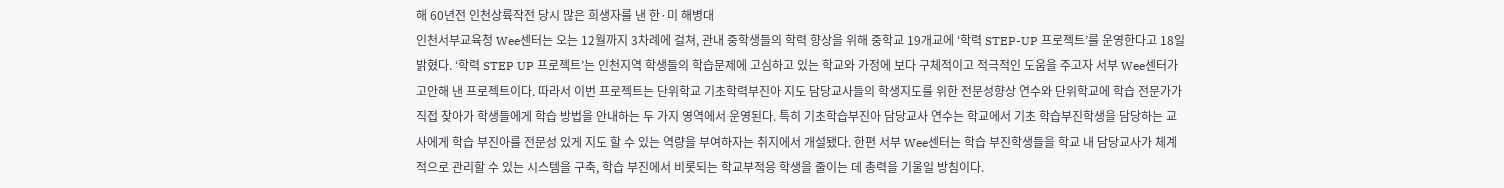해 60년전 인천상륙작전 당시 많은 희생자를 낸 한·미 해병대
인천서부교육청 Wee센터는 오는 12월까지 3차례에 걸쳐, 관내 중학생들의 학력 향상을 위해 중학교 19개교에 ‘학력 STEP-UP 프로젝트’를 운영한다고 18일 밝혔다. ‘학력 STEP UP 프로젝트’는 인천지역 학생들의 학습문제에 고심하고 있는 학교와 가정에 보다 구체적이고 적극적인 도움을 주고자 서부 Wee센터가 고안해 낸 프로젝트이다. 따라서 이번 프로젝트는 단위학교 기초학력부진아 지도 담당교사들의 학생지도를 위한 전문성향상 연수와 단위학교에 학습 전문가가 직접 찾아가 학생들에게 학습 방법을 안내하는 두 가지 영역에서 운영된다. 특히 기초학습부진아 담당교사 연수는 학교에서 기초 학습부진학생을 담당하는 교사에게 학습 부진아를 전문성 있게 지도 할 수 있는 역량을 부여하자는 취지에서 개설됐다. 한편 서부 Wee센터는 학습 부진학생들을 학교 내 담당교사가 체계적으로 관리할 수 있는 시스템을 구축, 학습 부진에서 비롯되는 학교부적응 학생을 줄이는 데 총력을 기울일 방침이다.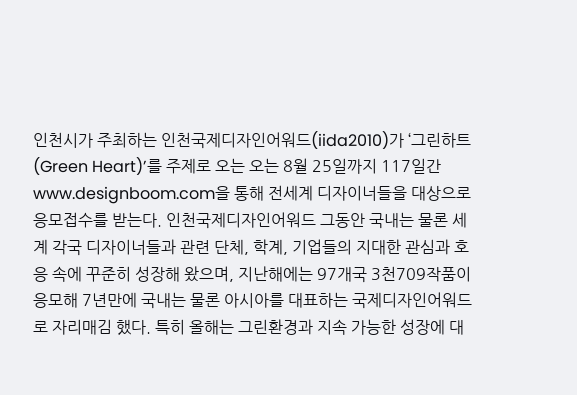인천시가 주최하는 인천국제디자인어워드(iida2010)가 ‘그린하트(Green Heart)’를 주제로 오는 오는 8월 25일까지 117일간 www.designboom.com을 통해 전세계 디자이너들을 대상으로 응모접수를 받는다. 인천국제디자인어워드 그동안 국내는 물론 세계 각국 디자이너들과 관련 단체, 학계, 기업들의 지대한 관심과 호응 속에 꾸준히 성장해 왔으며, 지난해에는 97개국 3천709작품이 응모해 7년만에 국내는 물론 아시아를 대표하는 국제디자인어워드로 자리매김 했다. 특히 올해는 그린환경과 지속 가능한 성장에 대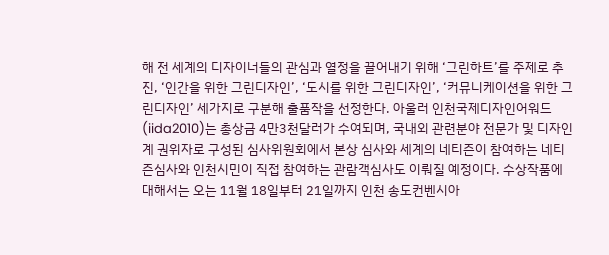해 전 세계의 디자이너들의 관심과 열정을 끌어내기 위해 ‘그린하트’를 주제로 추진, ‘인간을 위한 그린디자인’, ‘도시를 위한 그린디자인’, ‘커뮤니케이션을 위한 그린디자인’ 세가지로 구분해 출품작을 선정한다. 아울러 인천국제디자인어워드(iida2010)는 총상금 4만3천달러가 수여되며, 국내외 관련분야 전문가 및 디자인계 권위자로 구성된 심사위원회에서 본상 심사와 세계의 네티즌이 참여하는 네티즌심사와 인천시민이 직접 참여하는 관람객심사도 이뤄질 예정이다. 수상작품에 대해서는 오는 11월 18일부터 21일까지 인천 송도컨벤시아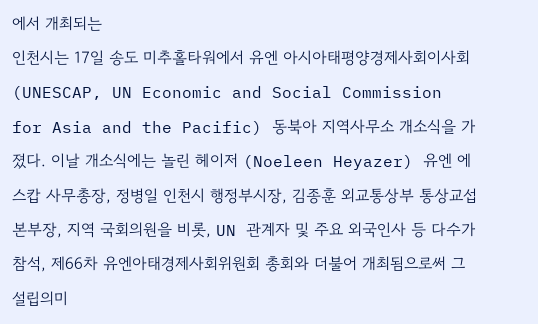에서 개최되는
인천시는 17일 송도 미추홀타워에서 유엔 아시아태평양경제사회이사회(UNESCAP, UN Economic and Social Commission for Asia and the Pacific) 동북아 지역사무소 개소식을 가졌다. 이날 개소식에는 놀린 헤이저 (Noeleen Heyazer) 유엔 에스캅 사무총장, 정병일 인천시 행정부시장, 김종훈 외교통상부 통상교섭본부장, 지역 국회의원을 비롯, UN 관계자 및 주요 외국인사 등 다수가 참석, 제66차 유엔아태경제사회위원회 총회와 더불어 개최됨으로써 그 설립의미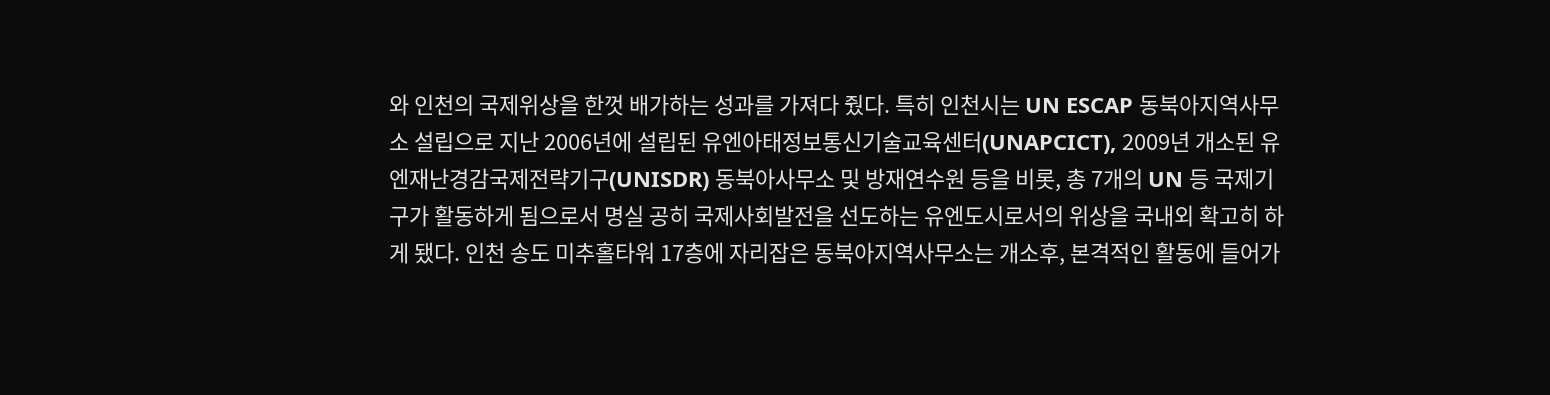와 인천의 국제위상을 한껏 배가하는 성과를 가져다 줬다. 특히 인천시는 UN ESCAP 동북아지역사무소 설립으로 지난 2006년에 설립된 유엔아태정보통신기술교육센터(UNAPCICT), 2009년 개소된 유엔재난경감국제전략기구(UNISDR) 동북아사무소 및 방재연수원 등을 비롯, 총 7개의 UN 등 국제기구가 활동하게 됨으로서 명실 공히 국제사회발전을 선도하는 유엔도시로서의 위상을 국내외 확고히 하게 됐다. 인천 송도 미추홀타워 17층에 자리잡은 동북아지역사무소는 개소후, 본격적인 활동에 들어가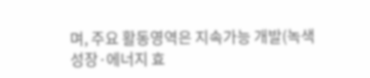며, 주요 활동영역은 지속가능 개발(녹색성장·에너지 효